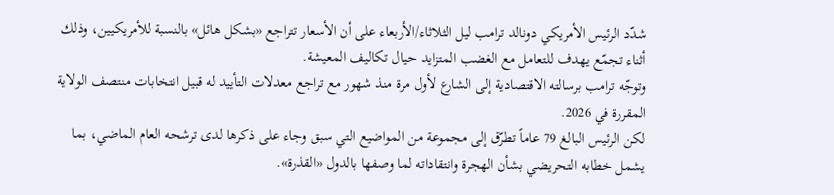شدّد الرئيس الأمريكي دونالد ترامب ليل الثلاثاء/الأربعاء على أن الأسعار تتراجع «بشكل هائل» بالنسبة للأمريكيين، وذلك أثناء تجمّع يهدف للتعامل مع الغضب المتزايد حيال تكاليف المعيشة.
وتوجّه ترامب برسالته الاقتصادية إلى الشارع لأول مرة منذ شهور مع تراجع معدلات التأييد له قبيل انتخابات منتصف الولاية المقررة في 2026.
لكن الرئيس البالغ 79 عاماً تطرّق إلى مجموعة من المواضيع التي سبق وجاء على ذكرها لدى ترشحه العام الماضي، بما يشمل خطابه التحريضي بشأن الهجرة وانتقاداته لما وصفها بالدول «القذرة».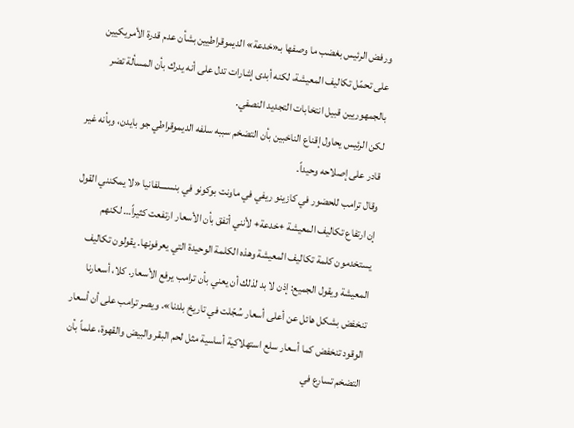ورفض الرئيس بغضب ما وصفها بـ«خدعة» الديموقراطيين بشأن عدم قدرة الأمريكيين على تحمّل تكاليف المعيشة، لكنه أبدى إشارات تدل على أنه يدرك بأن المسألة تضر بالجمهوريين قبيل انتخابات التجديد النصفي.
لكن الرئيس يحاول إقناع الناخبين بأن التضخم سببه سلفه الديموقراطي جو بايدن، وبأنه غير قادر على إصلاحه وحيداً.
وقال ترامب للحضور في كازينو ريفي في ماونت بوكونو في بنســــلفانيا «لا يمكنني القول إن ارتفاع تكاليف المعيشة +خدعة+ لأنني أتفق بأن الأسعار ارتفعت كثيراً… لكنهم يستخدمون كلمة تكاليف المعيشة وهذه الكلمة الوحيدة التي يعرفونها. يقولون تكاليف المعيشة ويقول الجميع: إذن لا بد لذلك أن يعني بأن ترامب يرفع الأسعار. كلا، أسعارنا تنخفض بشكل هائل عن أعلى أسعار سُجّلت في تاريخ بلدنا». ويصر ترامب على أن أسعار الوقود تنخفض كما أسعار سلع استهلاكية أساسية مثل لحم البقر والبيض والقهوة، علماً بأن التضخم تسارع في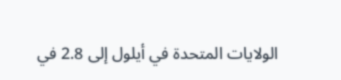الولايات المتحدة في أيلول إلى 2.8 في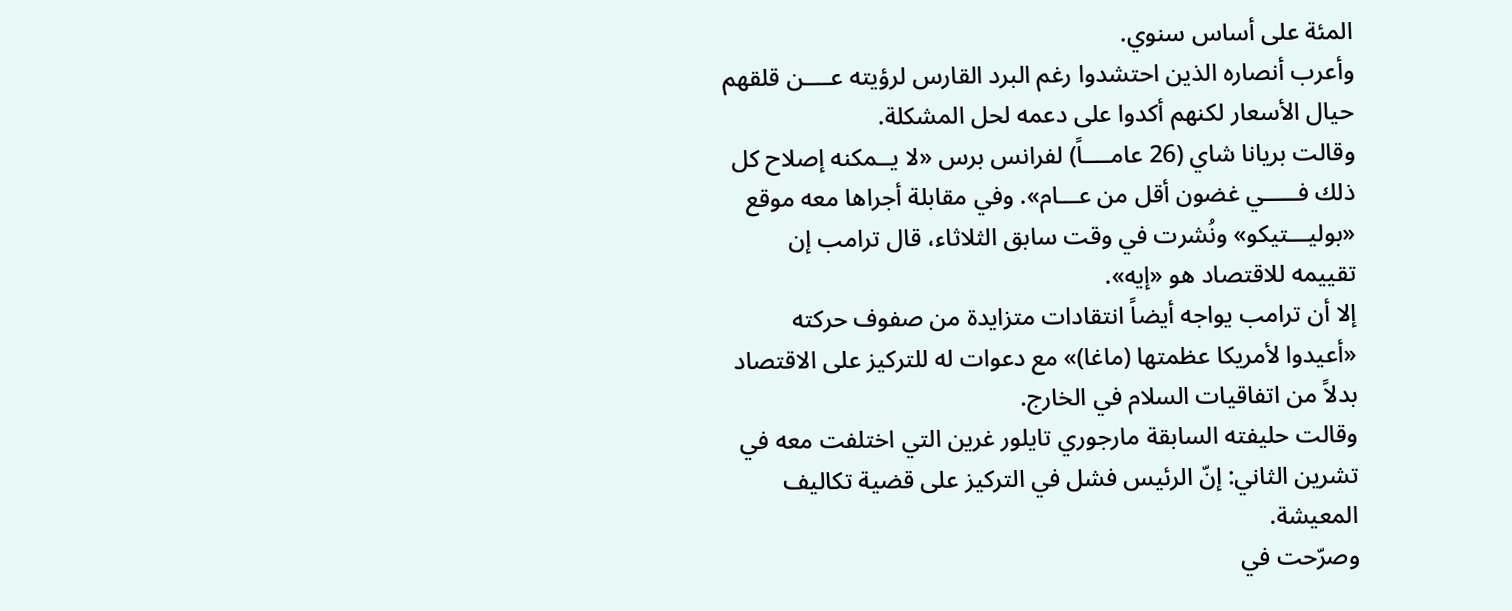المئة على أساس سنوي.
وأعرب أنصاره الذين احتشدوا رغم البرد القارس لرؤيته عــــن قلقهم حيال الأسعار لكنهم أكدوا على دعمه لحل المشكلة.
وقالت بريانا شاي (26 عامــــاً) لفرانس برس «لا يــمكنه إصلاح كل ذلك فـــــي غضون أقل من عـــام». وفي مقابلة أجراها معه موقع «بوليـــتيكو» ونُشرت في وقت سابق الثلاثاء، قال ترامب إن تقييمه للاقتصاد هو «إيه».
إلا أن ترامب يواجه أيضاً انتقادات متزايدة من صفوف حركته «أعيدوا لأمريكا عظمتها (ماغا)» مع دعوات له للتركيز على الاقتصاد بدلاً من اتفاقيات السلام في الخارج.
وقالت حليفته السابقة مارجوري تايلور غرين التي اختلفت معه في تشرين الثاني: إنّ الرئيس فشل في التركيز على قضية تكاليف المعيشة.
وصرّحت في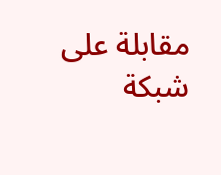مقابلة على شبكة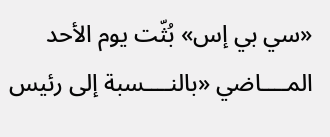«سي بي إس» بُثّت يوم الأحد المــــاضي «بالنــــسبة إلى رئيس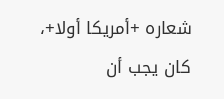شعاره +أمريكا أولا+، كان يجب أن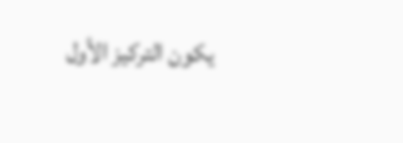يكون التركيز الأول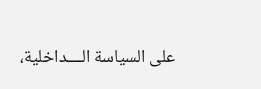على السياسة الــــداخلية،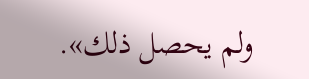ولم يحصل ذلك».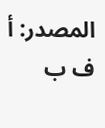المصدر: أ ف ب